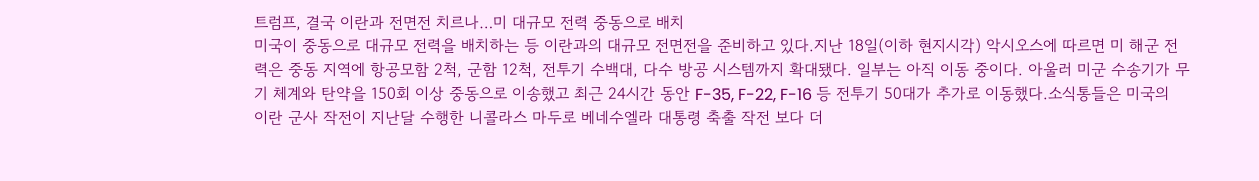트럼프, 결국 이란과 전면전 치르나…미 대규모 전력 중동으로 배치
미국이 중동으로 대규모 전력을 배치하는 등 이란과의 대규모 전면전을 준비하고 있다.지난 18일(이하 현지시각) 악시오스에 따르면 미 해군 전력은 중동 지역에 항공모함 2척, 군함 12척, 전투기 수백대, 다수 방공 시스템까지 확대됐다. 일부는 아직 이동 중이다. 아울러 미군 수송기가 무기 체계와 탄약을 150회 이상 중동으로 이송했고 최근 24시간 동안 F-35, F-22, F-16 등 전투기 50대가 추가로 이동했다.소식통들은 미국의 이란 군사 작전이 지난달 수행한 니콜라스 마두로 베네수엘라 대통령 축출 작전 보다 더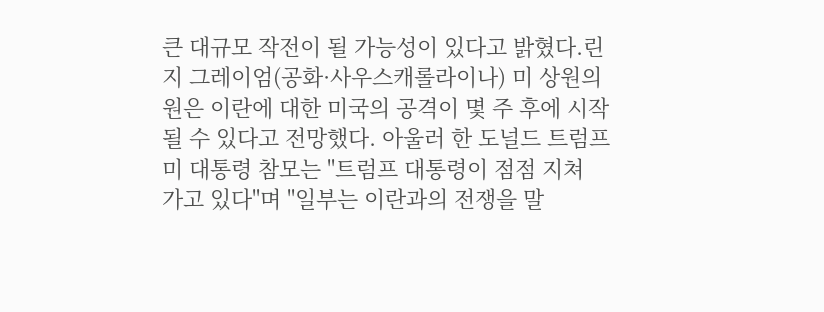큰 대규모 작전이 될 가능성이 있다고 밝혔다.린지 그레이엄(공화·사우스캐롤라이나) 미 상원의원은 이란에 대한 미국의 공격이 몇 주 후에 시작될 수 있다고 전망했다. 아울러 한 도널드 트럼프 미 대통령 참모는 "트럼프 대통령이 점점 지쳐 가고 있다"며 "일부는 이란과의 전쟁을 말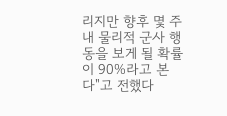리지만 향후 몇 주 내 물리적 군사 행동을 보게 될 확률이 90%라고 본다"고 전했다